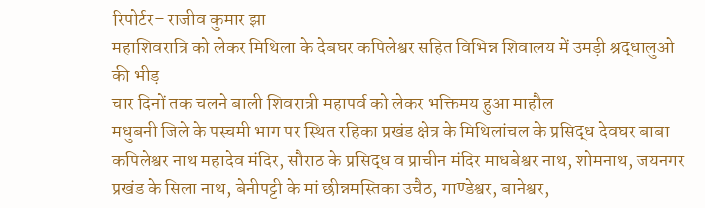रिपोर्टर– राजीव कुमार झा
महाशिवरात्रि को लेकर मिथिला के देबघर कपिलेश्वर सहित विभिन्न शिवालय में उमड़ी श्रद्धालुओ की भीड़
चार दिनों तक चलने बाली शिवरात्री महापर्व को लेकर भक्तिमय हुआ माहौल
मधुबनी जिले के पस्चमी भाग पर स्थित रहिका प्रखंड क्षेत्र के मिथिलांचल के प्रसिद्ध देवघर बाबा कपिलेश्वर नाथ महादेव मंदिर, सौराठ के प्रसिद्ध व प्राचीन मंदिर माधबेश्वर नाथ, शोमनाथ, जयनगर प्रखंड के सिला नाथ, बेनीपट्टी के मां छीन्नमस्तिका उचैठ, गाण्डेश्वर, बानेश्वर,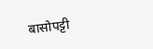बासोपट्टी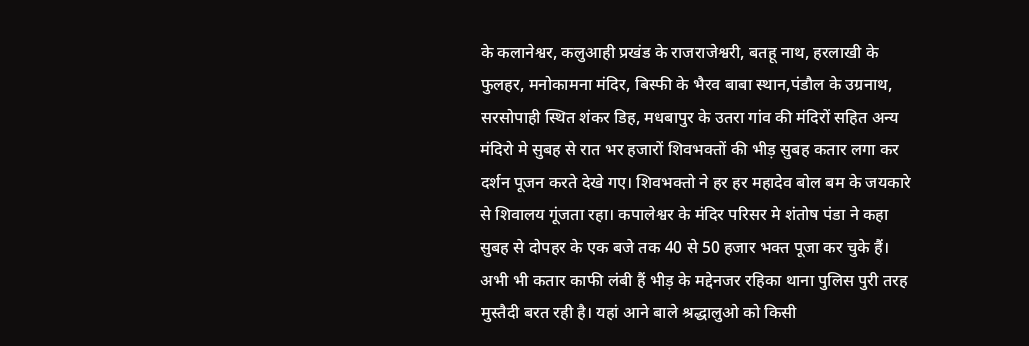के कलानेश्वर, कलुआही प्रखंड के राजराजेश्वरी, बतहू नाथ, हरलाखी के फुलहर, मनोकामना मंदिर, बिस्फी के भैरव बाबा स्थान,पंडौल के उग्रनाथ, सरसोपाही स्थित शंकर डिह, मधबापुर के उतरा गांव की मंदिरों सहित अन्य मंदिरो मे सुबह से रात भर हजारों शिवभक्तों की भीड़ सुबह कतार लगा कर दर्शन पूजन करते देखे गए। शिवभक्तो ने हर हर महादेव बोल बम के जयकारे से शिवालय गूंजता रहा। कपालेश्वर के मंदिर परिसर मे शंतोष पंडा ने कहा सुबह से दोपहर के एक बजे तक 40 से 50 हजार भक्त पूजा कर चुके हैं। अभी भी कतार काफी लंबी हैं भीड़ के मद्देनजर रहिका थाना पुलिस पुरी तरह मुस्तैदी बरत रही है। यहां आने बाले श्रद्धालुओ को किसी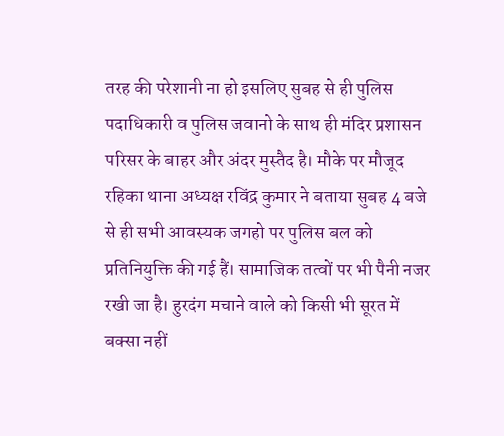तरह की परेशानी ना हो इसलिए सुबह से ही पुलिस पदाधिकारी व पुलिस जवानो के साथ ही मंदिर प्रशासन परिसर के बाहर और अंदर मुस्तैद है। मौके पर मौजूद रहिका थाना अध्यक्ष रविंद्र कुमार ने बताया सुबह 4 बजे से ही सभी आवस्यक जगहो पर पुलिस बल को प्रतिनियुक्ति की गई हैं। सामाजिक तत्वों पर भी पैनी नजर रखी जा है। हुरदंग मचाने वाले को किसी भी सूरत में बक्सा नहीं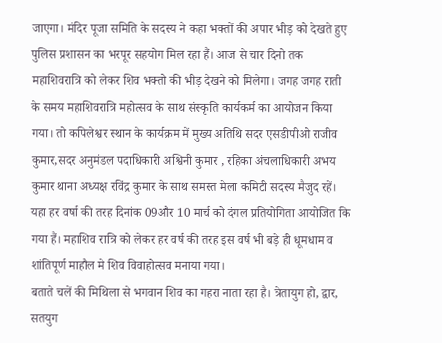जाएगा। मंदिर पूजा समिति के सदस्य ने कहा भक्तों की अपार भीड़ को देखते हुए पुलिस प्रशासन का भरपूर सहयोग मिल रहा हैं। आज से चार दिनो तक महाशिवरात्रि को लेकर शिव भक्तो की भीड़ देखने को मिलेगा। जगह जगह राती के समय महाशिवरात्रि महोत्सव के साथ संस्कृति कार्यकर्म का आयोजन किया गया। तो कपिलेश्वर स्थान के कार्यक्रम में मुख्य अतिथि सदर एसडीपीओ राजीव कुमार,सदर अनुमंडल पदाधिकारी अश्विनी कुमार , रहिका अंचलाधिकारी अभय कुमार थाना अध्यक्ष रविंद्र कुमार के साथ समस्त मेला कमिटी सदस्य मैजुद रहें। यहा हर वर्षा की तरह दिनांक 09और 10 मार्च को दंगल प्रतियोगिता आयोजित कि गया हैं। महाशिव रात्रि को लेकर हर वर्ष की तरह इस वर्ष भी बड़े ही धूमधाम व शांतिपूर्ण माहौल मे शिव विवाहोत्सव मनाया गया।
बताते चलें की मिथिला से भगवान शिव का गहरा नाता रहा है। त्रेतायुग हो, द्वार, सतयुग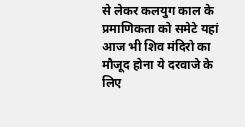से लेकर कलयुग काल के प्रमाणिकता को समेटे यहां आज भी शिव मंदिरो का मौजूद होना ये दरवाजे के लिए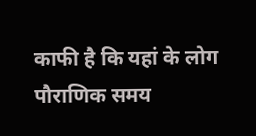काफी है कि यहां के लोग पौराणिक समय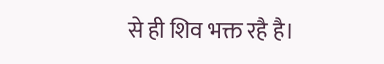से ही शिव भक्त रहै है।